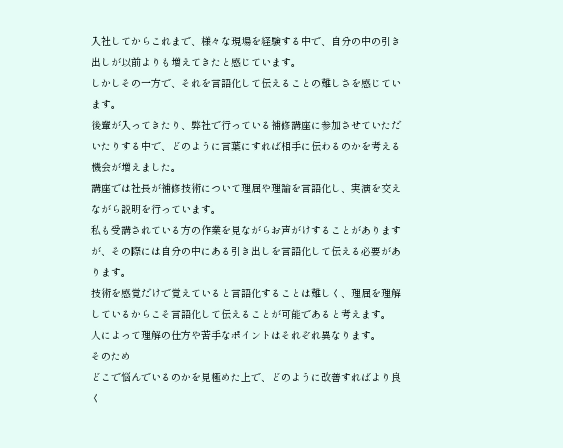入社してからこれまで、様々な現場を経験する中で、自分の中の引き出しが以前よりも増えてきたと感じています。
しかしその一方で、それを言語化して伝えることの難しさを感じています。
後輩が入ってきたり、弊社で行っている補修講座に参加させていただいたりする中で、どのように言葉にすれば相手に伝わるのかを考える機会が増えました。
講座では社長が補修技術について理屈や理論を言語化し、実演を交えながら説明を行っています。
私も受講されている方の作業を見ながらお声がけすることがありますが、その際には自分の中にある引き出しを言語化して伝える必要があります。
技術を感覚だけで覚えていると言語化することは難しく、理屈を理解しているからこそ言語化して伝えることが可能であると考えます。
人によって理解の仕方や苦手なポイントはそれぞれ異なります。
そのため
どこで悩んでいるのかを見極めた上で、どのように改善すればより良く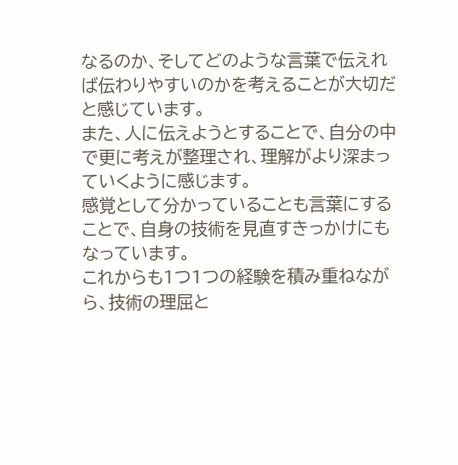なるのか、そしてどのような言葉で伝えれば伝わりやすいのかを考えることが大切だと感じています。
また、人に伝えようとすることで、自分の中で更に考えが整理され、理解がより深まっていくように感じます。
感覚として分かっていることも言葉にすることで、自身の技術を見直すきっかけにもなっています。
これからも1つ1つの経験を積み重ねながら、技術の理屈と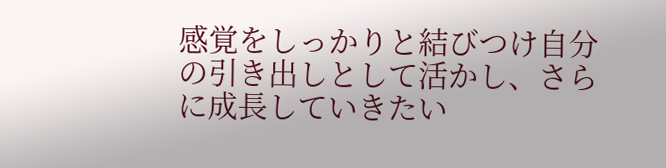感覚をしっかりと結びつけ自分の引き出しとして活かし、さらに成長していきたい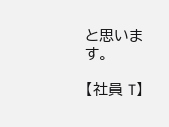と思います。

【社員 T】